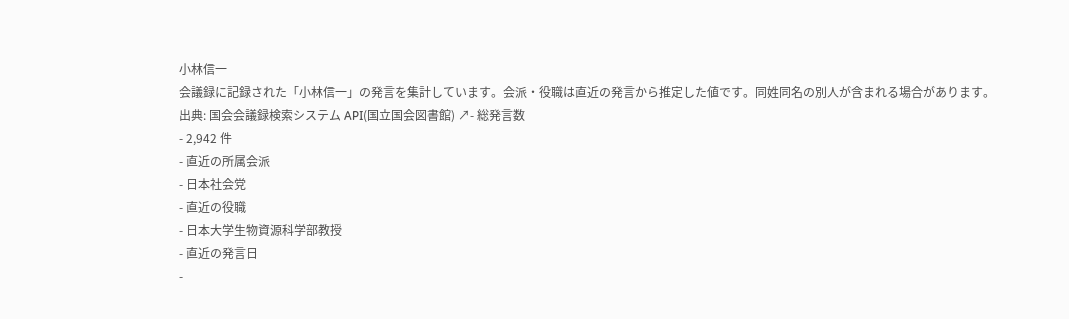小林信一
会議録に記録された「小林信一」の発言を集計しています。会派・役職は直近の発言から推定した値です。同姓同名の別人が含まれる場合があります。
出典: 国会会議録検索システム API(国立国会図書館) ↗- 総発言数
- 2,942 件
- 直近の所属会派
- 日本社会党
- 直近の役職
- 日本大学生物資源科学部教授
- 直近の発言日
-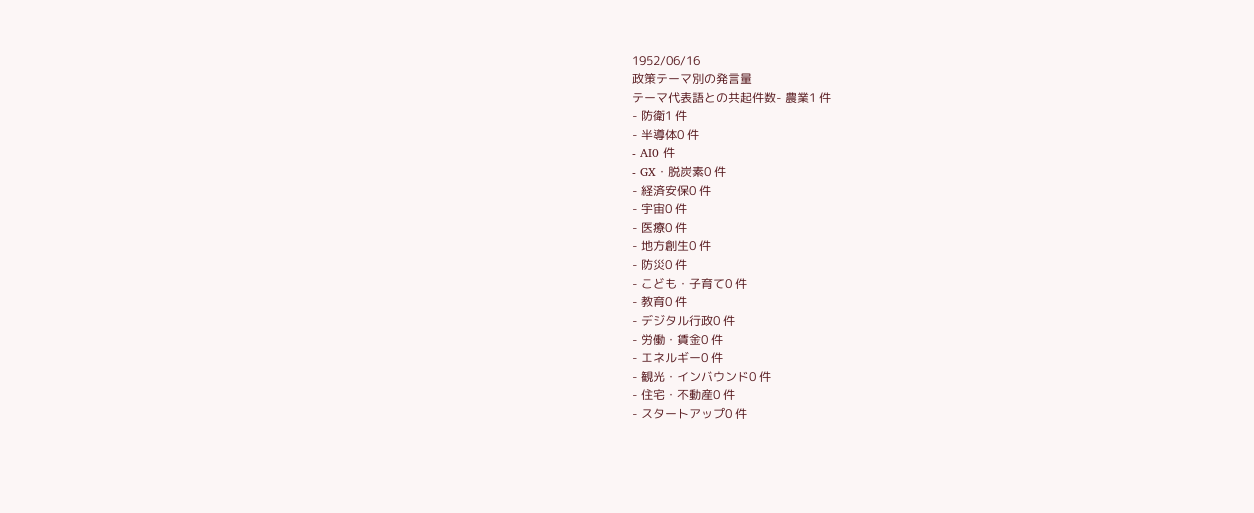1952/06/16
政策テーマ別の発言量
テーマ代表語との共起件数- 農業1 件
- 防衛1 件
- 半導体0 件
- AI0 件
- GX・脱炭素0 件
- 経済安保0 件
- 宇宙0 件
- 医療0 件
- 地方創生0 件
- 防災0 件
- こども・子育て0 件
- 教育0 件
- デジタル行政0 件
- 労働・賃金0 件
- エネルギー0 件
- 観光・インバウンド0 件
- 住宅・不動産0 件
- スタートアップ0 件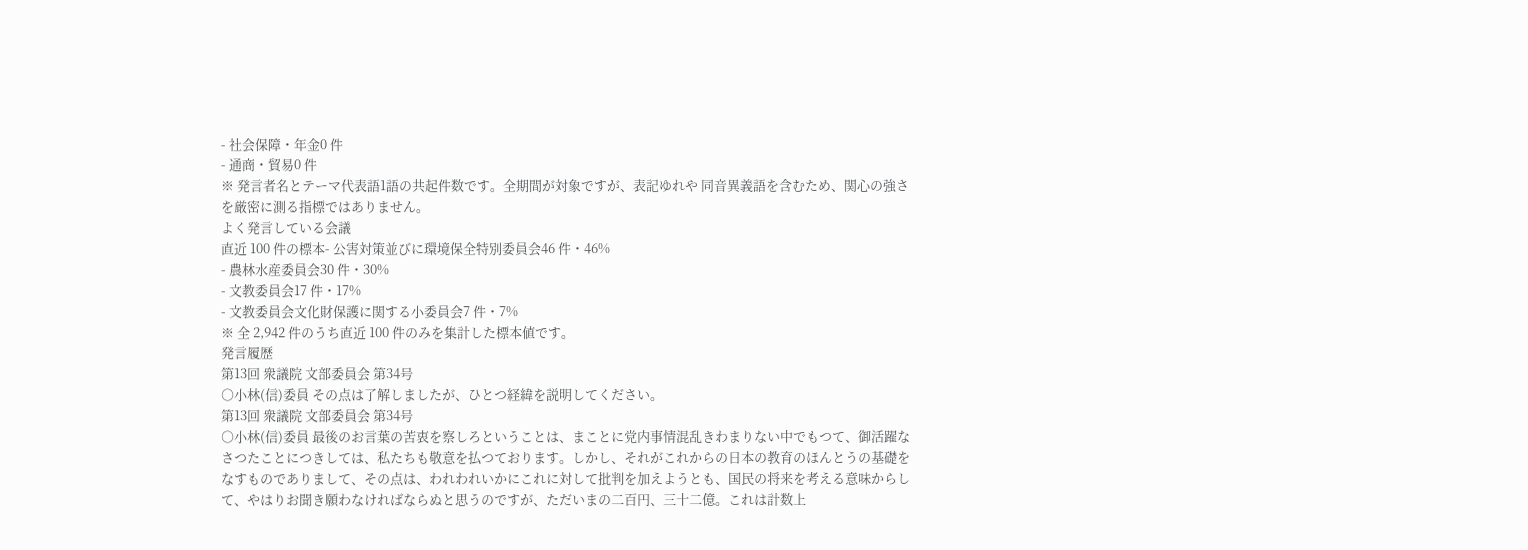- 社会保障・年金0 件
- 通商・貿易0 件
※ 発言者名とテーマ代表語1語の共起件数です。全期間が対象ですが、表記ゆれや 同音異義語を含むため、関心の強さを厳密に測る指標ではありません。
よく発言している会議
直近 100 件の標本- 公害対策並びに環境保全特別委員会46 件・46%
- 農林水産委員会30 件・30%
- 文教委員会17 件・17%
- 文教委員会文化財保護に関する小委員会7 件・7%
※ 全 2,942 件のうち直近 100 件のみを集計した標本値です。
発言履歴
第13回 衆議院 文部委員会 第34号
○小林(信)委員 その点は了解しましたが、ひとつ経緯を説明してください。
第13回 衆議院 文部委員会 第34号
○小林(信)委員 最後のお言葉の苦衷を察しろということは、まことに党内事情混乱きわまりない中でもつて、御活躍なさつたことにつきしては、私たちも敬意を払つております。しかし、それがこれからの日本の教育のほんとうの基礎をなすものでありまして、その点は、われわれいかにこれに対して批判を加えようとも、国民の将来を考える意味からして、やはりお聞き願わなければならぬと思うのですが、ただいまの二百円、三十二億。これは計数上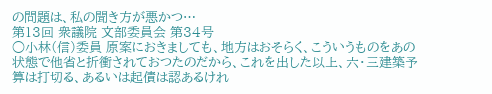の問題は、私の聞き方が悪かつ…
第13回 衆議院 文部委員会 第34号
○小林(信)委員 原案におきましても、地方はおそらく、こういうものをあの状態で他省と折衝されておつたのだから、これを出した以上、六・三建築予算は打切る、あるいは起債は認あるけれ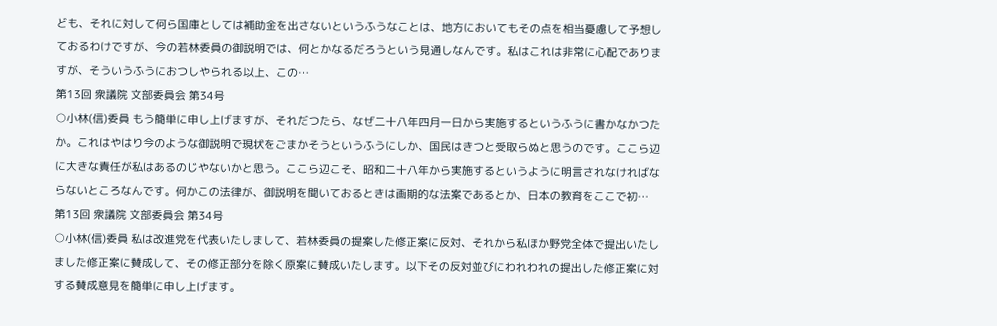ども、それに対して何ら国庫としては補助金を出さないというふうなことは、地方においてもその点を相当憂慮して予想しておるわけですが、今の若林委員の御説明では、何とかなるだろうという見通しなんです。私はこれは非常に心配でありますが、そういうふうにおつしやられる以上、この…
第13回 衆議院 文部委員会 第34号
○小林(信)委員 もう簡単に申し上げますが、それだつたら、なぜ二十八年四月一日から実施するというふうに書かなかつたか。これはやはり今のような御説明で現状をごまかそうというふうにしか、国民はきつと受取らぬと思うのです。ここら辺に大きな責任が私はあるのじやないかと思う。ここら辺こそ、昭和二十八年から実施するというように明言されなければならないところなんです。何かこの法律が、御説明を聞いておるときは画期的な法案であるとか、日本の教育をここで初…
第13回 衆議院 文部委員会 第34号
○小林(信)委員 私は改進党を代表いたしまして、若林委員の提案した修正案に反対、それから私ほか野党全体で提出いたしました修正案に賛成して、その修正部分を除く原案に賛成いたします。以下その反対並びにわれわれの提出した修正案に対する賛成意見を簡単に申し上げます。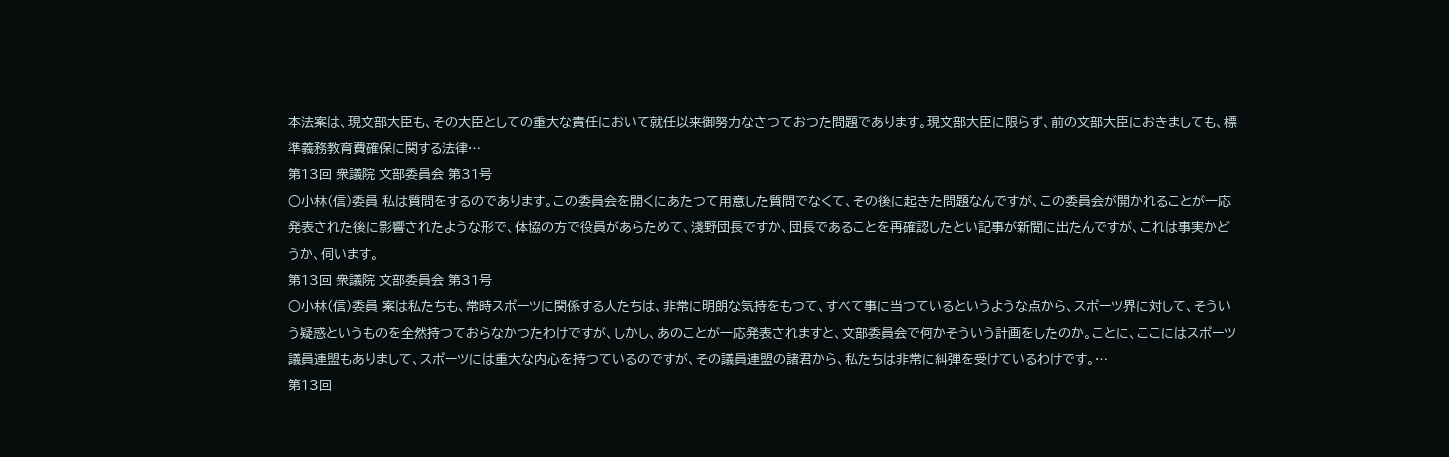本法案は、現文部大臣も、その大臣としての重大な責任において就任以来御努力なさつておつた問題であります。現文部大臣に限らず、前の文部大臣におきましても、標準義務教育費確保に関する法律…
第13回 衆議院 文部委員会 第31号
○小林(信)委員 私は質問をするのであります。この委員会を開くにあたつて用意した質問でなくて、その後に起きた問題なんですが、この委員会が開かれることが一応発表された後に影響されたような形で、体協の方で役員があらためて、淺野団長ですか、団長であることを再確認したとい記事が新聞に出たんですが、これは事実かどうか、伺います。
第13回 衆議院 文部委員会 第31号
○小林(信)委員 案は私たちも、常時スポーツに関係する人たちは、非常に明朗な気持をもつて、すべて事に当つているというような点から、スポーツ界に対して、そういう疑惑というものを全然持つておらなかつたわけですが、しかし、あのことが一応発表されますと、文部委員会で何かそういう計画をしたのか。ことに、ここにはスポーツ議員連盟もありまして、スポーツには重大な内心を持つているのですが、その議員連盟の諸君から、私たちは非常に糾弾を受けているわけです。…
第13回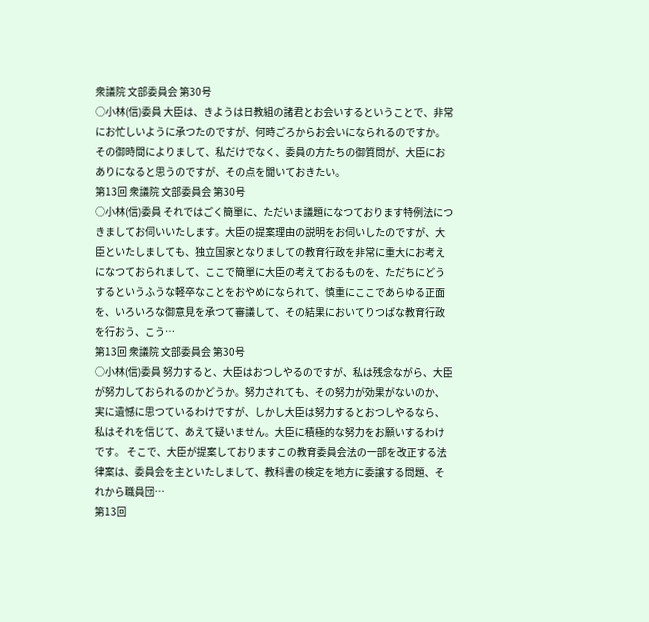衆議院 文部委員会 第30号
○小林(信)委員 大臣は、きようは日教組の諸君とお会いするということで、非常にお忙しいように承つたのですが、何時ごろからお会いになられるのですか。その御時間によりまして、私だけでなく、委員の方たちの御質問が、大臣におありになると思うのですが、その点を聞いておきたい。
第13回 衆議院 文部委員会 第30号
○小林(信)委員 それではごく簡單に、ただいま議題になつております特例法につきましてお伺いいたします。大臣の提案理由の説明をお伺いしたのですが、大臣といたしましても、独立国家となりましての教育行政を非常に重大にお考えになつておられまして、ここで簡單に大臣の考えておるものを、ただちにどうするというふうな軽卒なことをおやめになられて、慎重にここであらゆる正面を、いろいろな御意見を承つて審議して、その結果においてりつぱな教育行政を行おう、こう…
第13回 衆議院 文部委員会 第30号
○小林(信)委員 努力すると、大臣はおつしやるのですが、私は残念ながら、大臣が努力しておられるのかどうか。努力されても、その努力が効果がないのか、実に遺憾に思つているわけですが、しかし大臣は努力するとおつしやるなら、私はそれを信じて、あえて疑いません。大臣に積極的な努力をお願いするわけです。 そこで、大臣が提案しておりますこの教育委員会法の一部を改正する法律案は、委員会を主といたしまして、教科書の検定を地方に委譲する問題、それから職員団…
第13回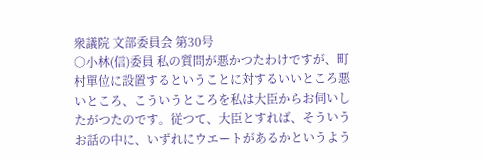衆議院 文部委員会 第30号
○小林(信)委員 私の質問が悪かつたわけですが、町村單位に設置するということに対するいいところ悪いところ、こういうところを私は大臣からお伺いしたがつたのです。従つて、大臣とすれば、そういうお話の中に、いずれにウエートがあるかというよう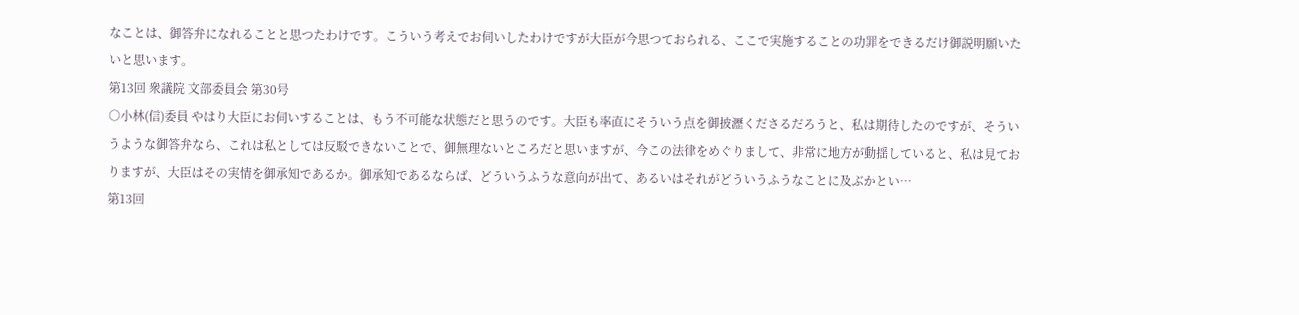なことは、御答弁になれることと思つたわけです。こういう考えでお伺いしたわけですが大臣が今思つておられる、ここで実施することの功罪をできるだけ御説明願いたいと思います。
第13回 衆議院 文部委員会 第30号
○小林(信)委員 やはり大臣にお伺いすることは、もう不可能な状態だと思うのです。大臣も率直にそういう点を御披瀝くださるだろうと、私は期待したのですが、そういうような御答弁なら、これは私としては反駁できないことで、御無理ないところだと思いますが、今この法律をめぐりまして、非常に地方が動揺していると、私は見ておりますが、大臣はその実情を御承知であるか。御承知であるならば、どういうふうな意向が出て、あるいはそれがどういうふうなことに及ぶかとい…
第13回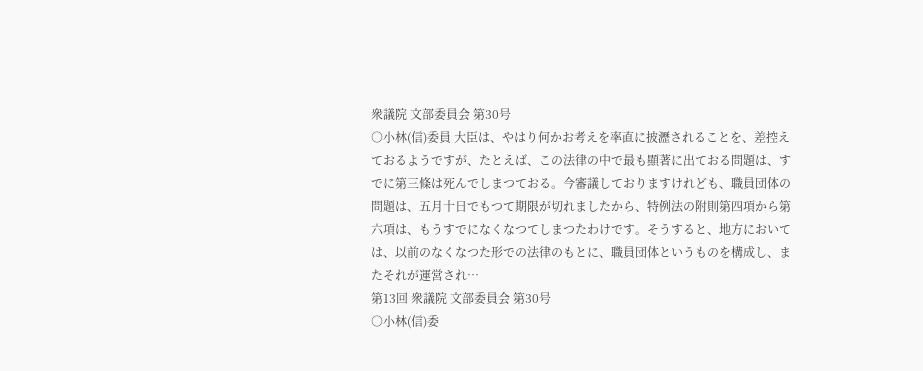衆議院 文部委員会 第30号
○小林(信)委員 大臣は、やはり何かお考えを率直に披瀝されることを、差控えておるようですが、たとえば、この法律の中で最も顯著に出ておる問題は、すでに第三條は死んでしまつておる。今審議しておりますけれども、職員団体の問題は、五月十日でもつて期限が切れましたから、特例法の附則第四項から第六項は、もうすでになくなつてしまつたわけです。そうすると、地方においては、以前のなくなつた形での法律のもとに、職員団体というものを構成し、またそれが運営され…
第13回 衆議院 文部委員会 第30号
○小林(信)委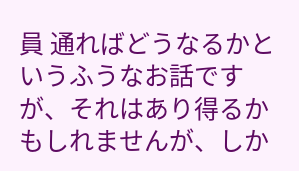員 通ればどうなるかというふうなお話ですが、それはあり得るかもしれませんが、しか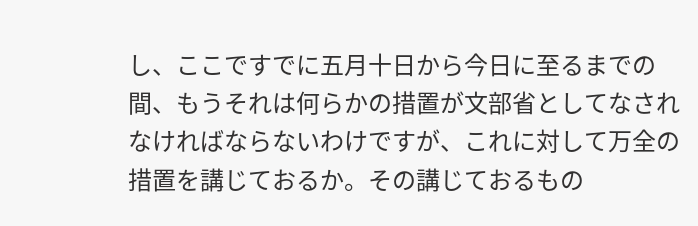し、ここですでに五月十日から今日に至るまでの間、もうそれは何らかの措置が文部省としてなされなければならないわけですが、これに対して万全の措置を講じておるか。その講じておるもの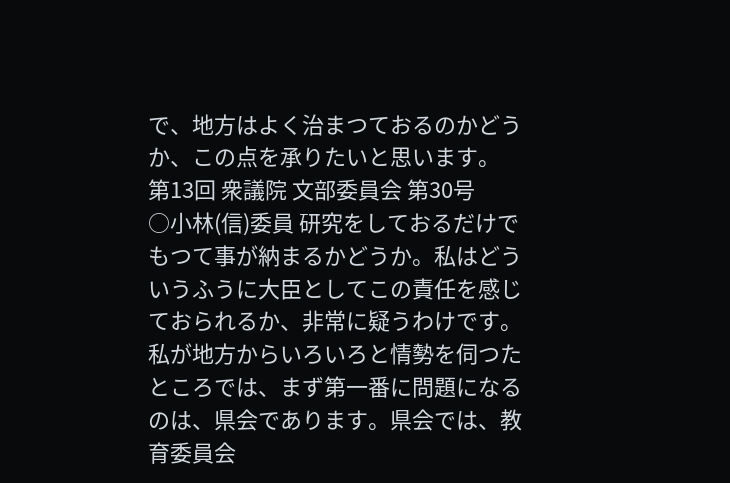で、地方はよく治まつておるのかどうか、この点を承りたいと思います。
第13回 衆議院 文部委員会 第30号
○小林(信)委員 研究をしておるだけでもつて事が納まるかどうか。私はどういうふうに大臣としてこの責任を感じておられるか、非常に疑うわけです。私が地方からいろいろと情勢を伺つたところでは、まず第一番に問題になるのは、県会であります。県会では、教育委員会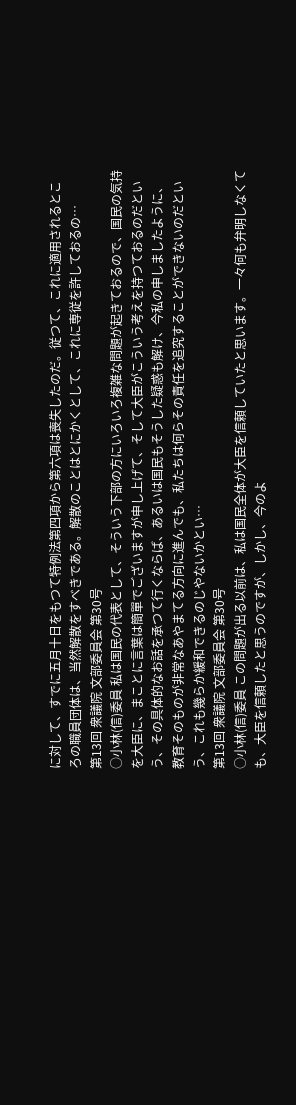に対して、すでに五月十日をもつて特例法第四項から第六項は喪失したのだ。従つて、これに適用されるところの職員団体は、当然解散をすべきである。解散のことはとにかくとして、これに専従を許しておるの…
第13回 衆議院 文部委員会 第30号
○小林(信)委員 私は国民の代表として、そういう下部の方にいろいろ複雑な問題が起きておるので、国民の気持を大臣に、まことに言葉は簡單でございますが申し上げて、そして大臣がこういう考えを持つておるのだという、その具体的なお話を承つて行くならば、あるいは国民もそうした疑惑も解け、今私の申しましたように、教育そのものが非常なあやまてる方向に進んでも、私たちは何らその責任を追究することができないのだという、これも幾らか緩和できるのじやないかとい…
第13回 衆議院 文部委員会 第30号
○小林(信)委員 この問題が出る以前は、私は国民全体が大臣を信頼していたと思います。一々何も弁明しなくても、大臣を信頼したと思うのですが、しかし、今のよ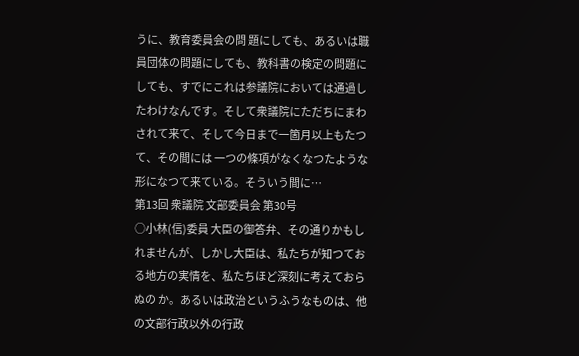うに、教育委員会の問 題にしても、あるいは職員団体の問題にしても、教科書の検定の問題にしても、すでにこれは参議院においては通過したわけなんです。そして衆議院にただちにまわされて来て、そして今日まで一箇月以上もたつて、その間には 一つの條項がなくなつたような形になつて来ている。そういう間に…
第13回 衆議院 文部委員会 第30号
○小林(信)委員 大臣の御答弁、その通りかもしれませんが、しかし大臣は、私たちが知つておる地方の実情を、私たちほど深刻に考えておらぬの か。あるいは政治というふうなものは、他の文部行政以外の行政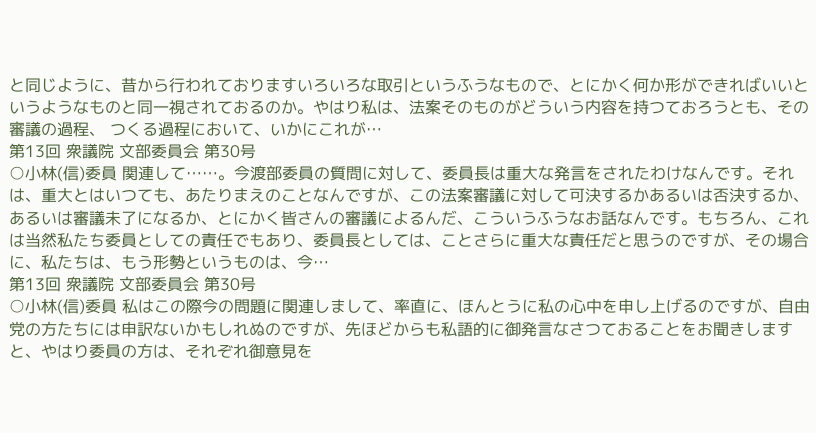と同じように、昔から行われておりますいろいろな取引というふうなもので、とにかく何か形ができればいいというようなものと同一視されておるのか。やはり私は、法案そのものがどういう内容を持つておろうとも、その審議の過程、 つくる過程において、いかにこれが…
第13回 衆議院 文部委員会 第30号
○小林(信)委員 関連して……。今渡部委員の質問に対して、委員長は重大な発言をされたわけなんです。それは、重大とはいつても、あたりまえのことなんですが、この法案審議に対して可決するかあるいは否決するか、あるいは審議未了になるか、とにかく皆さんの審議によるんだ、こういうふうなお話なんです。もちろん、これは当然私たち委員としての責任でもあり、委員長としては、ことさらに重大な責任だと思うのですが、その場合に、私たちは、もう形勢というものは、今…
第13回 衆議院 文部委員会 第30号
○小林(信)委員 私はこの際今の問題に関連しまして、率直に、ほんとうに私の心中を申し上げるのですが、自由党の方たちには申訳ないかもしれぬのですが、先ほどからも私語的に御発言なさつておることをお聞きしますと、やはり委員の方は、それぞれ御意見を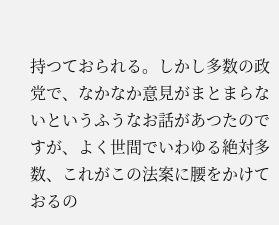持つておられる。しかし多数の政党で、なかなか意見がまとまらないというふうなお話があつたのですが、よく世間でいわゆる絶対多数、これがこの法案に腰をかけておるの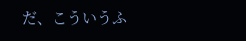だ、こういうふ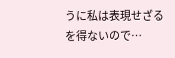うに私は表現せざるを得ないので…